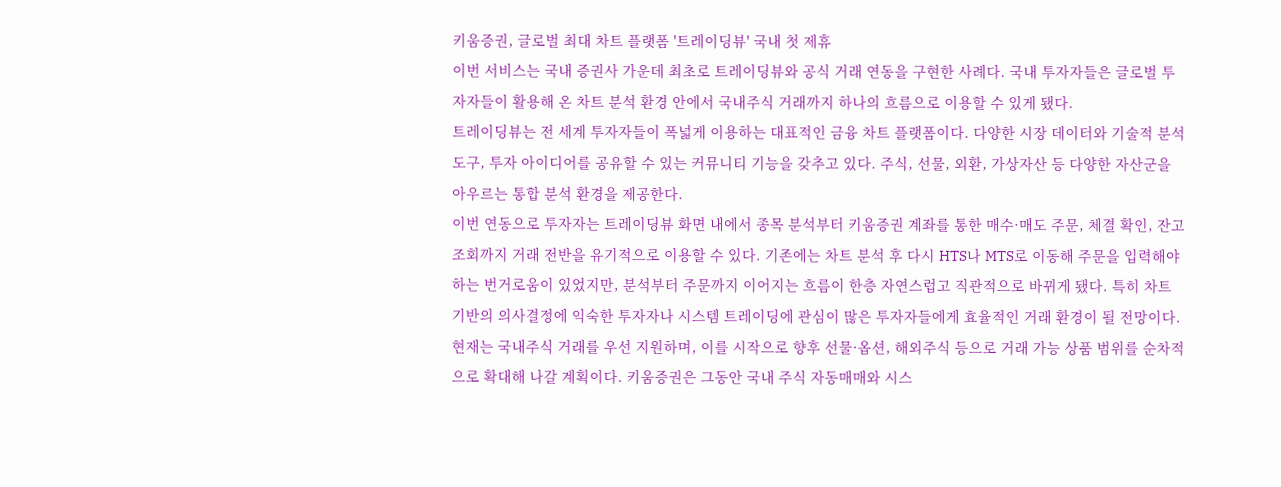키움증권, 글로벌 최대 차트 플랫폼 '트레이딩뷰' 국내 첫 제휴
이번 서비스는 국내 증권사 가운데 최초로 트레이딩뷰와 공식 거래 연동을 구현한 사례다. 국내 투자자들은 글로벌 투자자들이 활용해 온 차트 분석 환경 안에서 국내주식 거래까지 하나의 흐름으로 이용할 수 있게 됐다.
트레이딩뷰는 전 세계 투자자들이 폭넓게 이용하는 대표적인 금융 차트 플랫폼이다. 다양한 시장 데이터와 기술적 분석 도구, 투자 아이디어를 공유할 수 있는 커뮤니티 기능을 갖추고 있다. 주식, 선물, 외환, 가상자산 등 다양한 자산군을 아우르는 통합 분석 환경을 제공한다.
이번 연동으로 투자자는 트레이딩뷰 화면 내에서 종목 분석부터 키움증권 계좌를 통한 매수·매도 주문, 체결 확인, 잔고 조회까지 거래 전반을 유기적으로 이용할 수 있다. 기존에는 차트 분석 후 다시 HTS나 MTS로 이동해 주문을 입력해야 하는 번거로움이 있었지만, 분석부터 주문까지 이어지는 흐름이 한층 자연스럽고 직관적으로 바뀌게 됐다. 특히 차트 기반의 의사결정에 익숙한 투자자나 시스템 트레이딩에 관심이 많은 투자자들에게 효율적인 거래 환경이 될 전망이다.
현재는 국내주식 거래를 우선 지원하며, 이를 시작으로 향후 선물·옵션, 해외주식 등으로 거래 가능 상품 범위를 순차적으로 확대해 나갈 계획이다. 키움증권은 그동안 국내 주식 자동매매와 시스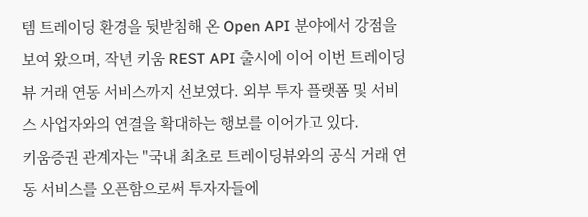템 트레이딩 환경을 뒷받침해 온 Open API 분야에서 강점을 보여 왔으며, 작년 키움 REST API 출시에 이어 이번 트레이딩뷰 거래 연동 서비스까지 선보였다. 외부 투자 플랫폼 및 서비스 사업자와의 연결을 확대하는 행보를 이어가고 있다.
키움증권 관계자는 "국내 최초로 트레이딩뷰와의 공식 거래 연동 서비스를 오픈함으로써 투자자들에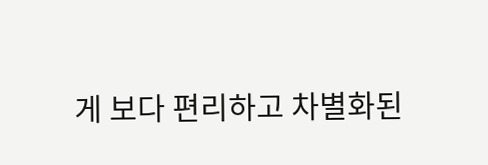게 보다 편리하고 차별화된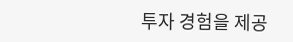투자 경험을 제공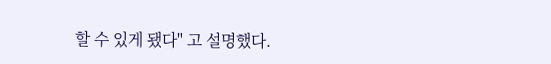할 수 있게 됐다" 고 설명했다.